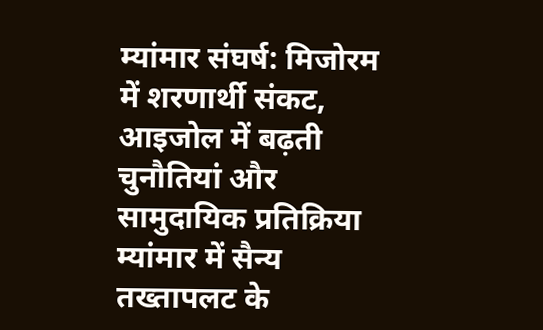म्यांमार संघर्ष: मिजोरम में शरणार्थी संकट, आइजोल में बढ़ती चुनौतियां और सामुदायिक प्रतिक्रिया
म्यांमार में सैन्य तख्तापलट के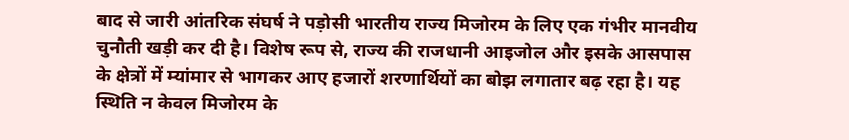बाद से जारी आंतरिक संघर्ष ने पड़ोसी भारतीय राज्य मिजोरम के लिए एक गंभीर मानवीय चुनौती खड़ी कर दी है। विशेष रूप से, राज्य की राजधानी आइजोल और इसके आसपास के क्षेत्रों में म्यांमार से भागकर आए हजारों शरणार्थियों का बोझ लगातार बढ़ रहा है। यह स्थिति न केवल मिजोरम के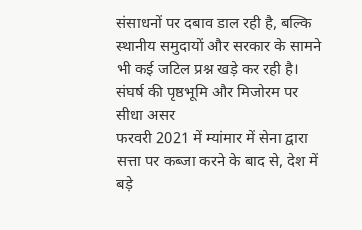संसाधनों पर दबाव डाल रही है, बल्कि स्थानीय समुदायों और सरकार के सामने भी कई जटिल प्रश्न खड़े कर रही है।
संघर्ष की पृष्ठभूमि और मिजोरम पर सीधा असर
फरवरी 2021 में म्यांमार में सेना द्वारा सत्ता पर कब्जा करने के बाद से, देश में बड़े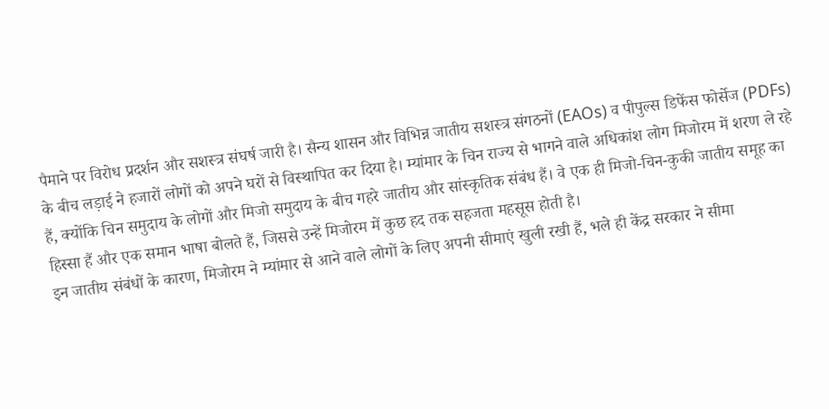पैमाने पर विरोध प्रदर्शन और सशस्त्र संघर्ष जारी है। सैन्य शासन और विभिन्न जातीय सशस्त्र संगठनों (EAOs) व पीपुल्स डिफेंस फोर्सेज (PDFs) के बीच लड़ाई ने हजारों लोगों को अपने घरों से विस्थापित कर दिया है। म्यांमार के चिन राज्य से भागने वाले अधिकांश लोग मिजोरम में शरण ले रहे हैं, क्योंकि चिन समुदाय के लोगों और मिजो समुदाय के बीच गहरे जातीय और सांस्कृतिक संबंध हैं। वे एक ही मिजो-चिन-कुकी जातीय समूह का हिस्सा हैं और एक समान भाषा बोलते हैं, जिससे उन्हें मिजोरम में कुछ हद तक सहजता महसूस होती है।
इन जातीय संबंधों के कारण, मिजोरम ने म्यांमार से आने वाले लोगों के लिए अपनी सीमाएं खुली रखी हैं, भले ही केंद्र सरकार ने सीमा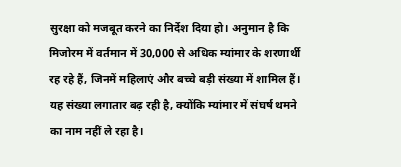सुरक्षा को मजबूत करने का निर्देश दिया हो। अनुमान है कि मिजोरम में वर्तमान में 30,000 से अधिक म्यांमार के शरणार्थी रह रहे हैं, जिनमें महिलाएं और बच्चे बड़ी संख्या में शामिल हैं। यह संख्या लगातार बढ़ रही है, क्योंकि म्यांमार में संघर्ष थमने का नाम नहीं ले रहा है।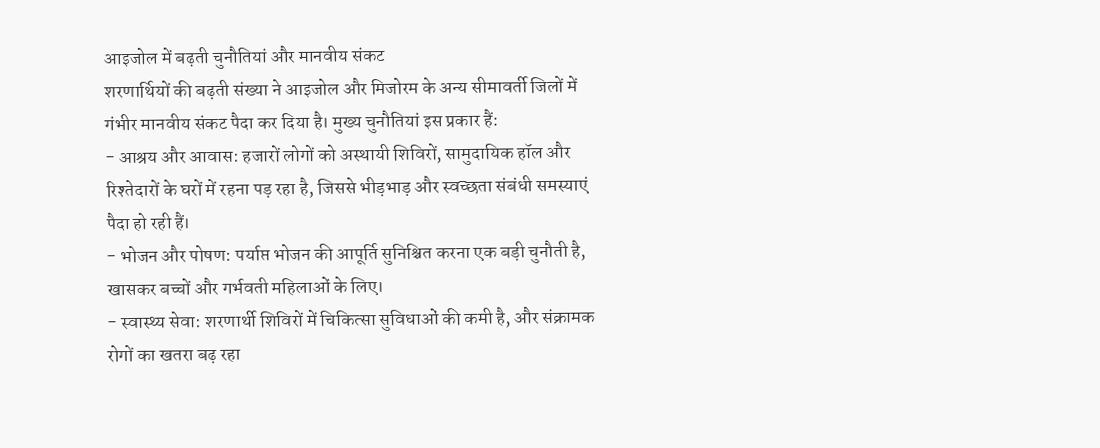आइजोल में बढ़ती चुनौतियां और मानवीय संकट
शरणार्थियों की बढ़ती संख्या ने आइजोल और मिजोरम के अन्य सीमावर्ती जिलों में गंभीर मानवीय संकट पैदा कर दिया है। मुख्य चुनौतियां इस प्रकार हैं:
- आश्रय और आवास: हजारों लोगों को अस्थायी शिविरों, सामुदायिक हॉल और रिश्तेदारों के घरों में रहना पड़ रहा है, जिससे भीड़भाड़ और स्वच्छता संबंधी समस्याएं पैदा हो रही हैं।
- भोजन और पोषण: पर्याप्त भोजन की आपूर्ति सुनिश्चित करना एक बड़ी चुनौती है, खासकर बच्चों और गर्भवती महिलाओं के लिए।
- स्वास्थ्य सेवा: शरणार्थी शिविरों में चिकित्सा सुविधाओं की कमी है, और संक्रामक रोगों का खतरा बढ़ रहा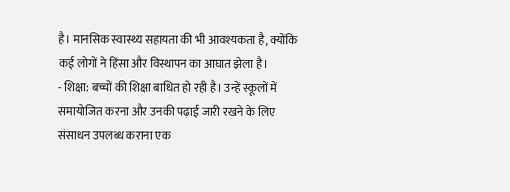है। मानसिक स्वास्थ्य सहायता की भी आवश्यकता है, क्योंकि कई लोगों ने हिंसा और विस्थापन का आघात झेला है।
- शिक्षा: बच्चों की शिक्षा बाधित हो रही है। उन्हें स्कूलों में समायोजित करना और उनकी पढ़ाई जारी रखने के लिए संसाधन उपलब्ध कराना एक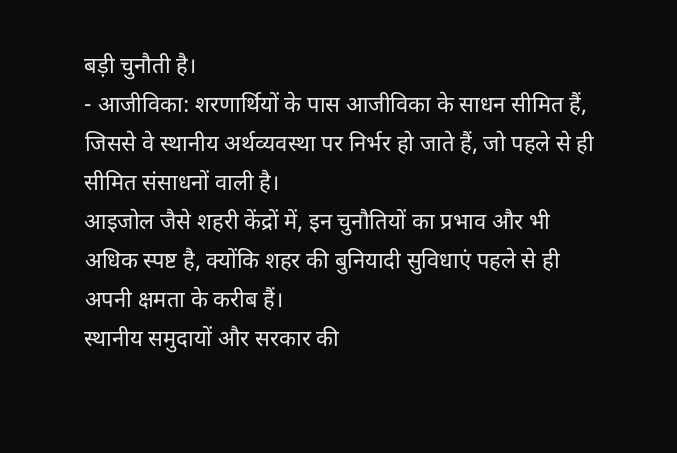बड़ी चुनौती है।
- आजीविका: शरणार्थियों के पास आजीविका के साधन सीमित हैं, जिससे वे स्थानीय अर्थव्यवस्था पर निर्भर हो जाते हैं, जो पहले से ही सीमित संसाधनों वाली है।
आइजोल जैसे शहरी केंद्रों में, इन चुनौतियों का प्रभाव और भी अधिक स्पष्ट है, क्योंकि शहर की बुनियादी सुविधाएं पहले से ही अपनी क्षमता के करीब हैं।
स्थानीय समुदायों और सरकार की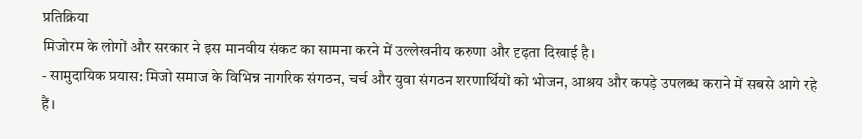प्रतिक्रिया
मिजोरम के लोगों और सरकार ने इस मानवीय संकट का सामना करने में उल्लेखनीय करुणा और दृढ़ता दिखाई है।
- सामुदायिक प्रयास: मिजो समाज के विभिन्न नागरिक संगठन, चर्च और युवा संगठन शरणार्थियों को भोजन, आश्रय और कपड़े उपलब्ध कराने में सबसे आगे रहे हैं।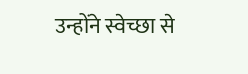उन्होंने स्वेच्छा से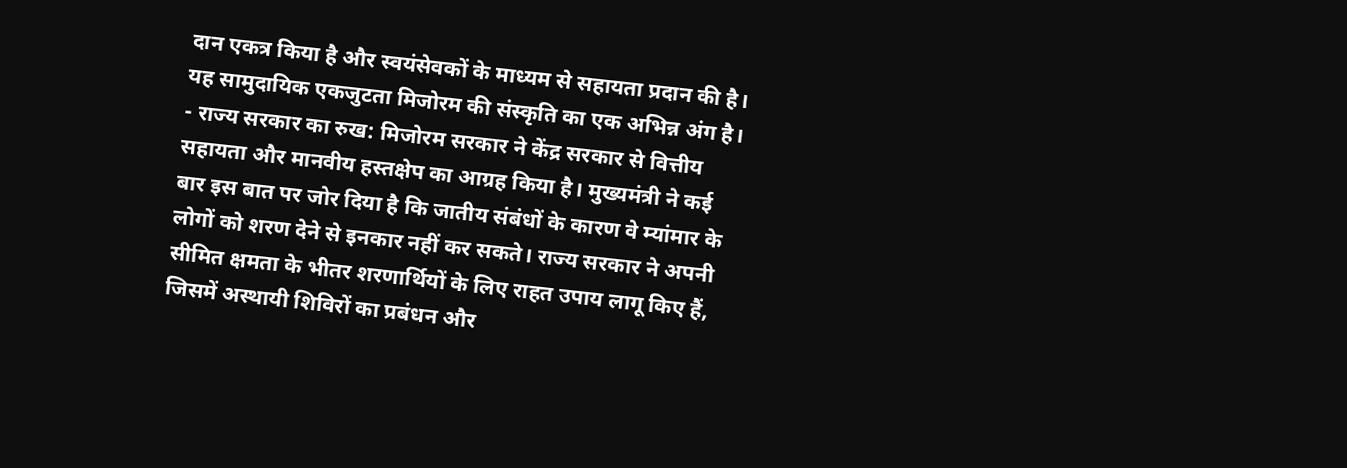दान एकत्र किया है और स्वयंसेवकों के माध्यम से सहायता प्रदान की है। यह सामुदायिक एकजुटता मिजोरम की संस्कृति का एक अभिन्न अंग है।
- राज्य सरकार का रुख: मिजोरम सरकार ने केंद्र सरकार से वित्तीय सहायता और मानवीय हस्तक्षेप का आग्रह किया है। मुख्यमंत्री ने कई बार इस बात पर जोर दिया है कि जातीय संबंधों के कारण वे म्यांमार के लोगों को शरण देने से इनकार नहीं कर सकते। राज्य सरकार ने अपनी सीमित क्षमता के भीतर शरणार्थियों के लिए राहत उपाय लागू किए हैं, जिसमें अस्थायी शिविरों का प्रबंधन और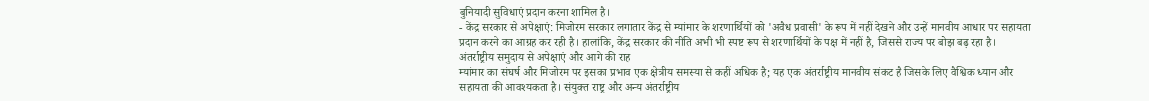बुनियादी सुविधाएं प्रदान करना शामिल है।
- केंद्र सरकार से अपेक्षाएं: मिजोरम सरकार लगातार केंद्र से म्यांमार के शरणार्थियों को 'अवैध प्रवासी' के रूप में नहीं देखने और उन्हें मानवीय आधार पर सहायता प्रदान करने का आग्रह कर रही है। हालांकि, केंद्र सरकार की नीति अभी भी स्पष्ट रूप से शरणार्थियों के पक्ष में नहीं है, जिससे राज्य पर बोझ बढ़ रहा है।
अंतर्राष्ट्रीय समुदाय से अपेक्षाएं और आगे की राह
म्यांमार का संघर्ष और मिजोरम पर इसका प्रभाव एक क्षेत्रीय समस्या से कहीं अधिक है; यह एक अंतर्राष्ट्रीय मानवीय संकट है जिसके लिए वैश्विक ध्यान और सहायता की आवश्यकता है। संयुक्त राष्ट्र और अन्य अंतर्राष्ट्रीय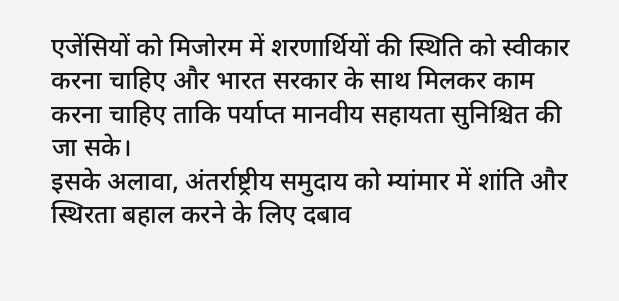एजेंसियों को मिजोरम में शरणार्थियों की स्थिति को स्वीकार करना चाहिए और भारत सरकार के साथ मिलकर काम करना चाहिए ताकि पर्याप्त मानवीय सहायता सुनिश्चित की जा सके।
इसके अलावा, अंतर्राष्ट्रीय समुदाय को म्यांमार में शांति और स्थिरता बहाल करने के लिए दबाव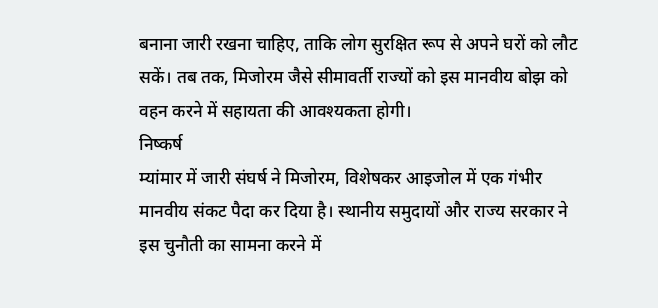बनाना जारी रखना चाहिए, ताकि लोग सुरक्षित रूप से अपने घरों को लौट सकें। तब तक, मिजोरम जैसे सीमावर्ती राज्यों को इस मानवीय बोझ को वहन करने में सहायता की आवश्यकता होगी।
निष्कर्ष
म्यांमार में जारी संघर्ष ने मिजोरम, विशेषकर आइजोल में एक गंभीर मानवीय संकट पैदा कर दिया है। स्थानीय समुदायों और राज्य सरकार ने इस चुनौती का सामना करने में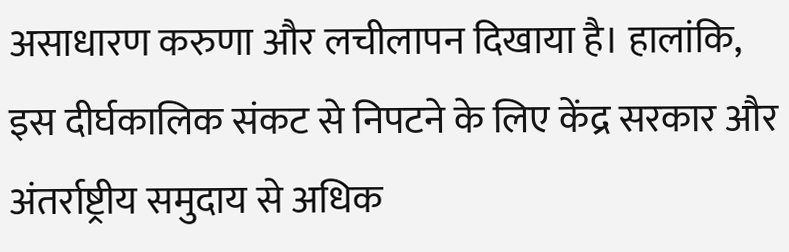असाधारण करुणा और लचीलापन दिखाया है। हालांकि, इस दीर्घकालिक संकट से निपटने के लिए केंद्र सरकार और अंतर्राष्ट्रीय समुदाय से अधिक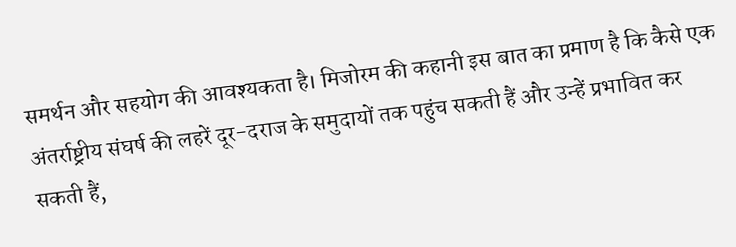समर्थन और सहयोग की आवश्यकता है। मिजोरम की कहानी इस बात का प्रमाण है कि कैसे एक अंतर्राष्ट्रीय संघर्ष की लहरें दूर-दराज के समुदायों तक पहुंच सकती हैं और उन्हें प्रभावित कर सकती हैं,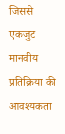जिससे एकजुट मानवीय प्रतिक्रिया की आवश्यकता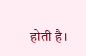होती है।